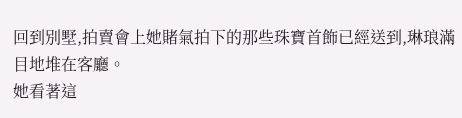回到別墅,拍賣會上她賭氣拍下的那些珠寶首飾已經送到,琳琅滿目地堆在客廳。
她看著這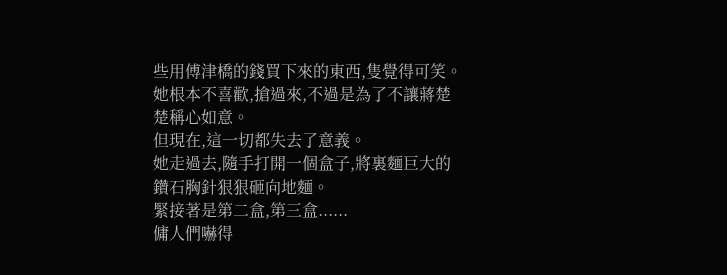些用傅津橋的錢買下來的東西,隻覺得可笑。
她根本不喜歡,搶過來,不過是為了不讓蔣楚楚稱心如意。
但現在,這一切都失去了意義。
她走過去,隨手打開一個盒子,將裏麵巨大的鑽石胸針狠狠砸向地麵。
緊接著是第二盒,第三盒......
傭人們嚇得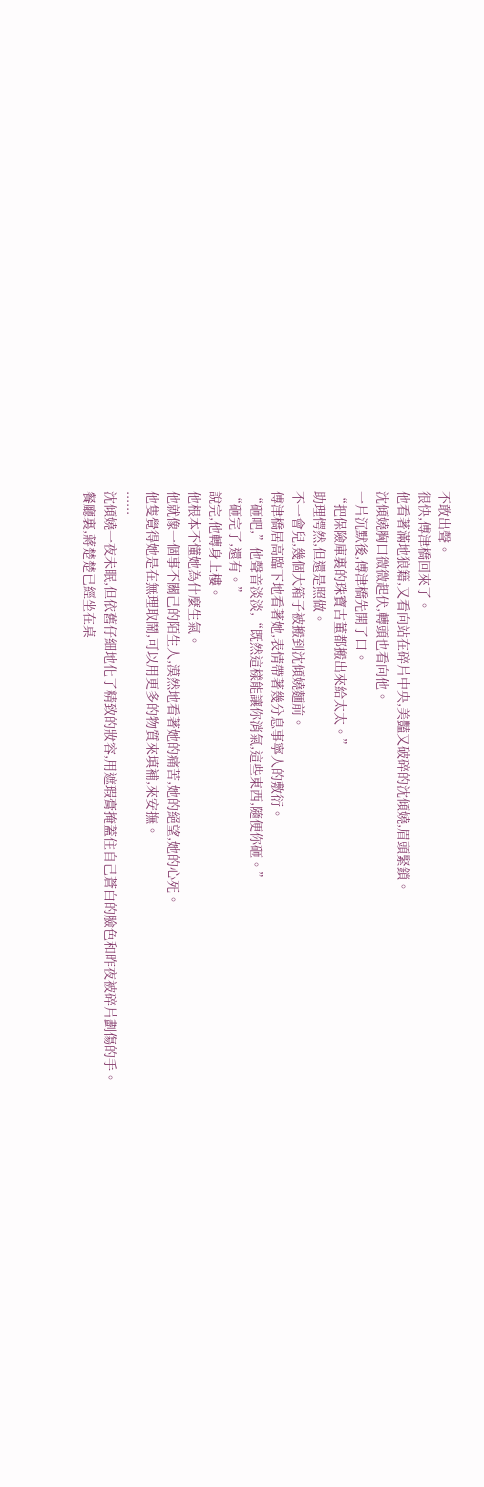不敢出聲。
很快,傅津橋回來了。
他看著滿地狼籍,又看向站在碎片中央,美豔又破碎的沈傾嬈,眉頭緊鎖。
沈傾嬈胸口微微起伏,轉頭也看向他。
一片沉默後,傅津橋先開了口。
“把保險庫裏的珠寶古董都搬出來給太太。”
助理愕然,但還是照做。
不一會兒,幾個大箱子被搬到沈傾嬈麵前。
傅津橋居高臨下地看著她,表情帶著幾分息事寧人的敷衍。
“砸吧,”他聲音淡淡,“既然這樣能讓你消氣,這些東西,隨便你砸。”
“砸完了,還有。”
說完,他轉身上樓。
他根本不懂她為什麼生氣。
他就像一個事不關己的陌生人,漠然地看著她的痛苦,她的絕望,她的心死。
他隻覺得她是在無理取鬧,可以用更多的物質來填補,來安撫。
......
沈傾嬈一夜未眠,但依舊仔細地化了精致的妝容,用遮瑕膏掩蓋住自己蒼白的臉色和昨夜被碎片劃傷的手。
餐廳裏,蔣楚楚已經坐在桌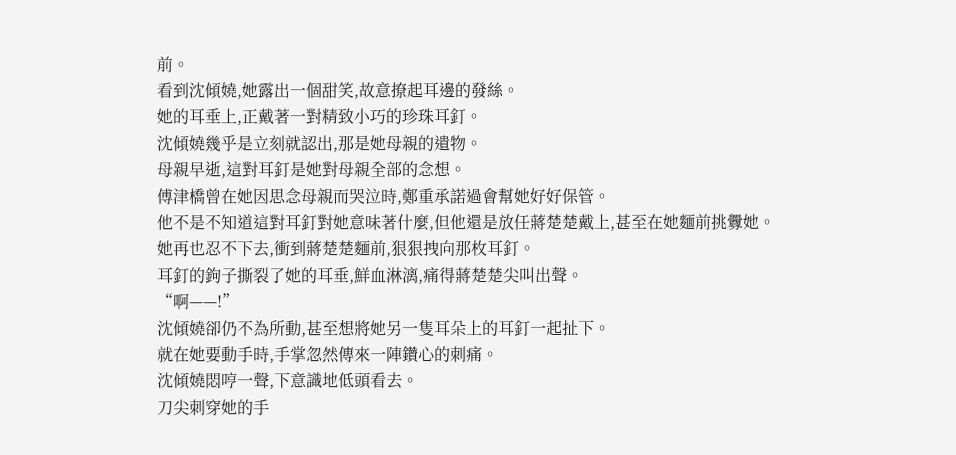前。
看到沈傾嬈,她露出一個甜笑,故意撩起耳邊的發絲。
她的耳垂上,正戴著一對精致小巧的珍珠耳釘。
沈傾嬈幾乎是立刻就認出,那是她母親的遺物。
母親早逝,這對耳釘是她對母親全部的念想。
傅津橋曾在她因思念母親而哭泣時,鄭重承諾過會幫她好好保管。
他不是不知道這對耳釘對她意味著什麼,但他還是放任蔣楚楚戴上,甚至在她麵前挑釁她。
她再也忍不下去,衝到蔣楚楚麵前,狠狠拽向那枚耳釘。
耳釘的鉤子撕裂了她的耳垂,鮮血淋漓,痛得蔣楚楚尖叫出聲。
“啊——!”
沈傾嬈卻仍不為所動,甚至想將她另一隻耳朵上的耳釘一起扯下。
就在她要動手時,手掌忽然傳來一陣鑽心的刺痛。
沈傾嬈悶哼一聲,下意識地低頭看去。
刀尖刺穿她的手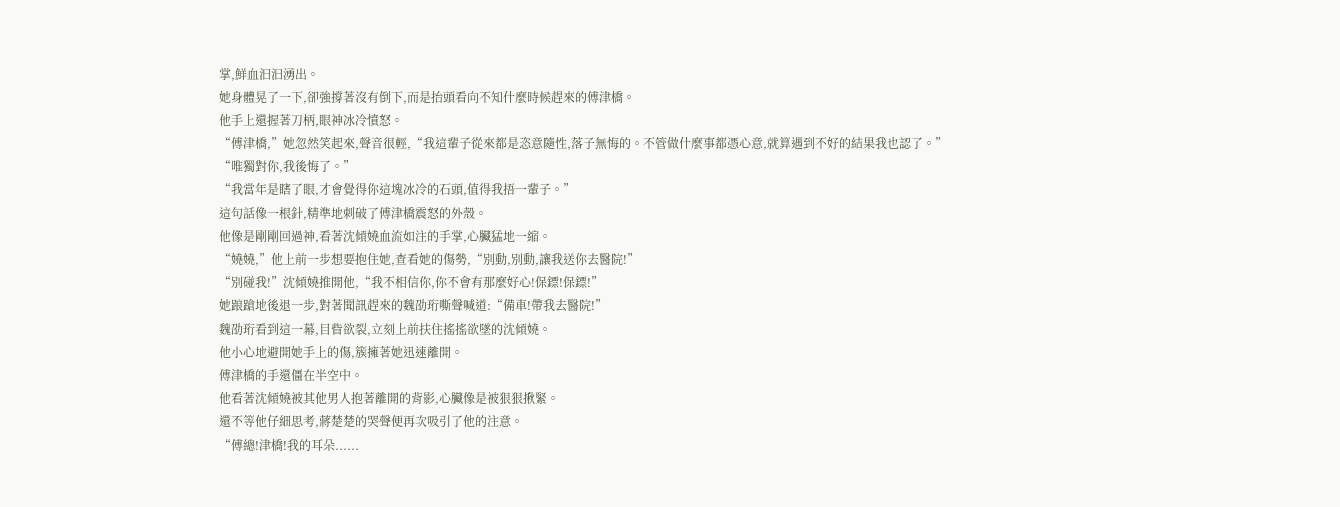掌,鮮血汩汩湧出。
她身體晃了一下,卻強撐著沒有倒下,而是抬頭看向不知什麼時候趕來的傅津橋。
他手上還握著刀柄,眼神冰冷憤怒。
“傅津橋,”她忽然笑起來,聲音很輕,“我這輩子從來都是恣意隨性,落子無悔的。不管做什麼事都憑心意,就算遇到不好的結果我也認了。”
“唯獨對你,我後悔了。”
“我當年是瞎了眼,才會覺得你這塊冰冷的石頭,值得我捂一輩子。”
這句話像一根針,精準地刺破了傅津橋震怒的外殼。
他像是剛剛回過神,看著沈傾嬈血流如注的手掌,心臟猛地一縮。
“嬈嬈,”他上前一步想要抱住她,查看她的傷勢,“別動,別動,讓我送你去醫院!”
“別碰我!”沈傾嬈推開他,“我不相信你,你不會有那麼好心!保鏢!保鏢!”
她踉蹌地後退一步,對著聞訊趕來的魏劭珩嘶聲喊道:“備車!帶我去醫院!”
魏劭珩看到這一幕,目眥欲裂,立刻上前扶住搖搖欲墜的沈傾嬈。
他小心地避開她手上的傷,簇擁著她迅速離開。
傅津橋的手還僵在半空中。
他看著沈傾嬈被其他男人抱著離開的背影,心臟像是被狠狠揪緊。
還不等他仔細思考,蔣楚楚的哭聲便再次吸引了他的注意。
“傅總!津橋!我的耳朵......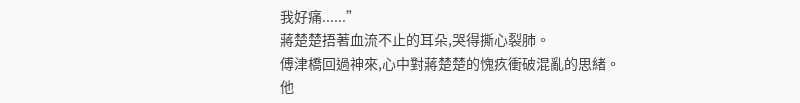我好痛......”
蔣楚楚捂著血流不止的耳朵,哭得撕心裂肺。
傅津橋回過神來,心中對蔣楚楚的愧疚衝破混亂的思緒。
他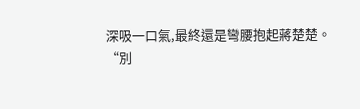深吸一口氣,最終還是彎腰抱起蔣楚楚。
“別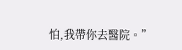怕,我帶你去醫院。”